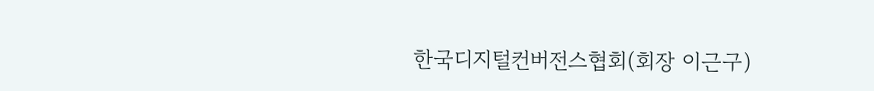한국디지털컨버전스협회(회장 이근구)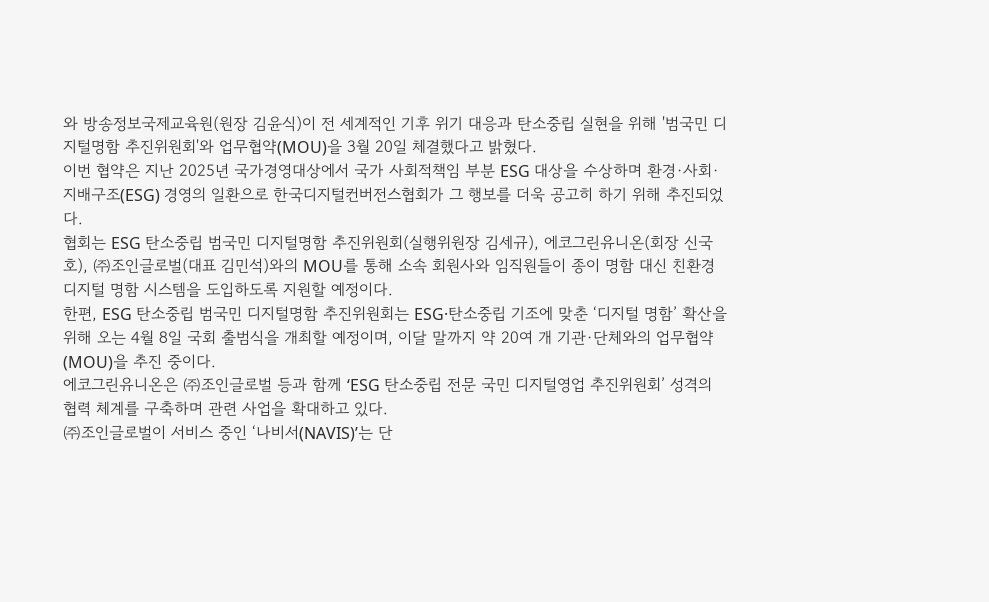와 방송정보국제교육원(원장 김윤식)이 전 세계적인 기후 위기 대응과 탄소중립 실현을 위해 '범국민 디지털명함 추진위원회'와 업무협약(MOU)을 3월 20일 체결했다고 밝혔다.
이번 협약은 지난 2025년 국가경영대상에서 국가 사회적책임 부분 ESG 대상을 수상하며 환경·사회·지배구조(ESG) 경영의 일환으로 한국디지털컨버전스협회가 그 행보를 더욱 공고히 하기 위해 추진되었다.
협회는 ESG 탄소중립 범국민 디지털명함 추진위원회(실행위원장 김세규), 에코그린유니온(회장 신국호), ㈜조인글로벌(대표 김민석)와의 MOU를 통해 소속 회원사와 임직원들이 종이 명함 대신 친환경 디지털 명함 시스템을 도입하도록 지원할 예정이다.
한편, ESG 탄소중립 범국민 디지털명함 추진위원회는 ESG·탄소중립 기조에 맞춘 ‘디지털 명함’ 확산을 위해 오는 4월 8일 국회 출범식을 개최할 예정이며, 이달 말까지 약 20여 개 기관·단체와의 업무협약(MOU)을 추진 중이다.
에코그린유니온은 ㈜조인글로벌 등과 함께 ‘ESG 탄소중립 전문 국민 디지털영업 추진위원회’ 성격의 협력 체계를 구축하며 관련 사업을 확대하고 있다.
㈜조인글로벌이 서비스 중인 ‘나비서(NAVIS)’는 단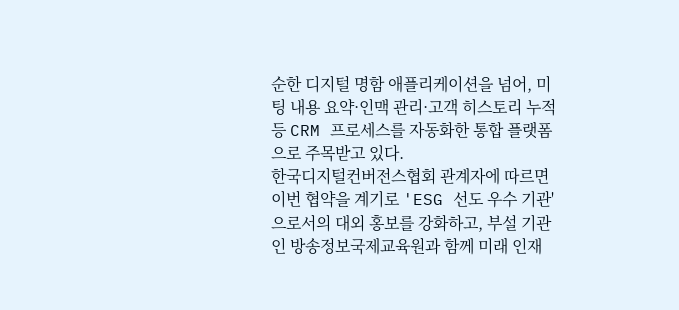순한 디지털 명함 애플리케이션을 넘어, 미팅 내용 요약·인맥 관리·고객 히스토리 누적 등 CRM 프로세스를 자동화한 통합 플랫폼으로 주목받고 있다.
한국디지털컨버전스협회 관계자에 따르면 이번 협약을 계기로 'ESG 선도 우수 기관'으로서의 대외 홍보를 강화하고, 부설 기관인 방송정보국제교육원과 함께 미래 인재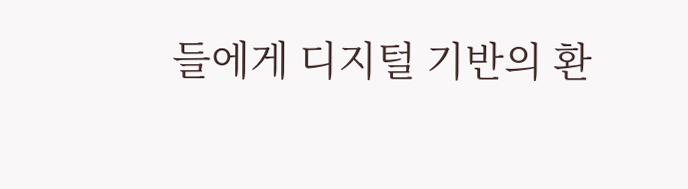들에게 디지털 기반의 환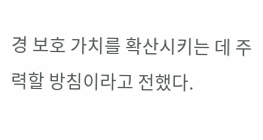경 보호 가치를 확산시키는 데 주력할 방침이라고 전했다.